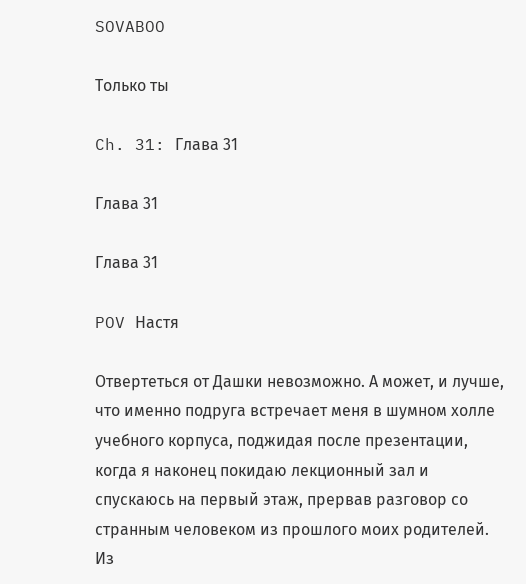SOVABOO

Только ты

Ch. 31: Глава 31

Глава 31

Глава 31

POV Настя

Отвертеться от Дашки невозможно. А может, и лучше, что именно подруга встречает меня в шумном холле учебного корпуса, поджидая после презентации, когда я наконец покидаю лекционный зал и спускаюсь на первый этаж, прервав разговор со странным человеком из прошлого моих родителей. Из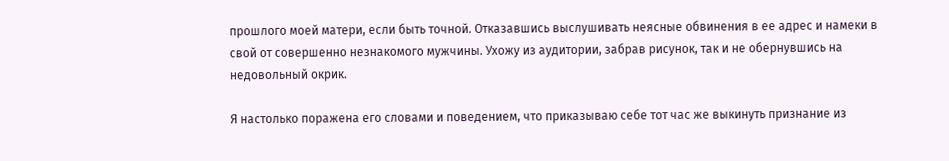прошлого моей матери, если быть точной. Отказавшись выслушивать неясные обвинения в ее адрес и намеки в свой от совершенно незнакомого мужчины. Ухожу из аудитории, забрав рисунок, так и не обернувшись на недовольный окрик.

Я настолько поражена его словами и поведением, что приказываю себе тот час же выкинуть признание из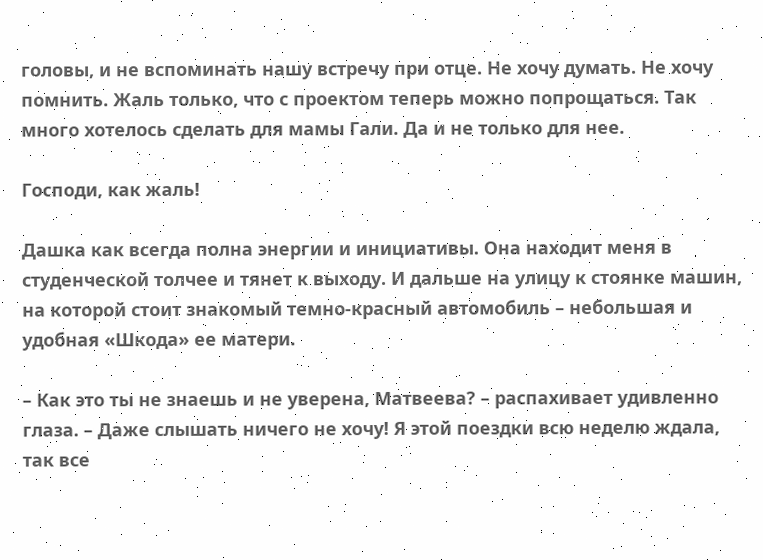головы, и не вспоминать нашу встречу при отце. Не хочу думать. Не хочу помнить. Жаль только, что с проектом теперь можно попрощаться. Так много хотелось сделать для мамы Гали. Да и не только для нее.

Господи, как жаль!

Дашка как всегда полна энергии и инициативы. Она находит меня в студенческой толчее и тянет к выходу. И дальше на улицу к стоянке машин, на которой стоит знакомый темно-красный автомобиль – небольшая и удобная «Шкода» ее матери.

– Как это ты не знаешь и не уверена, Матвеева? – распахивает удивленно глаза. – Даже слышать ничего не хочу! Я этой поездки всю неделю ждала, так все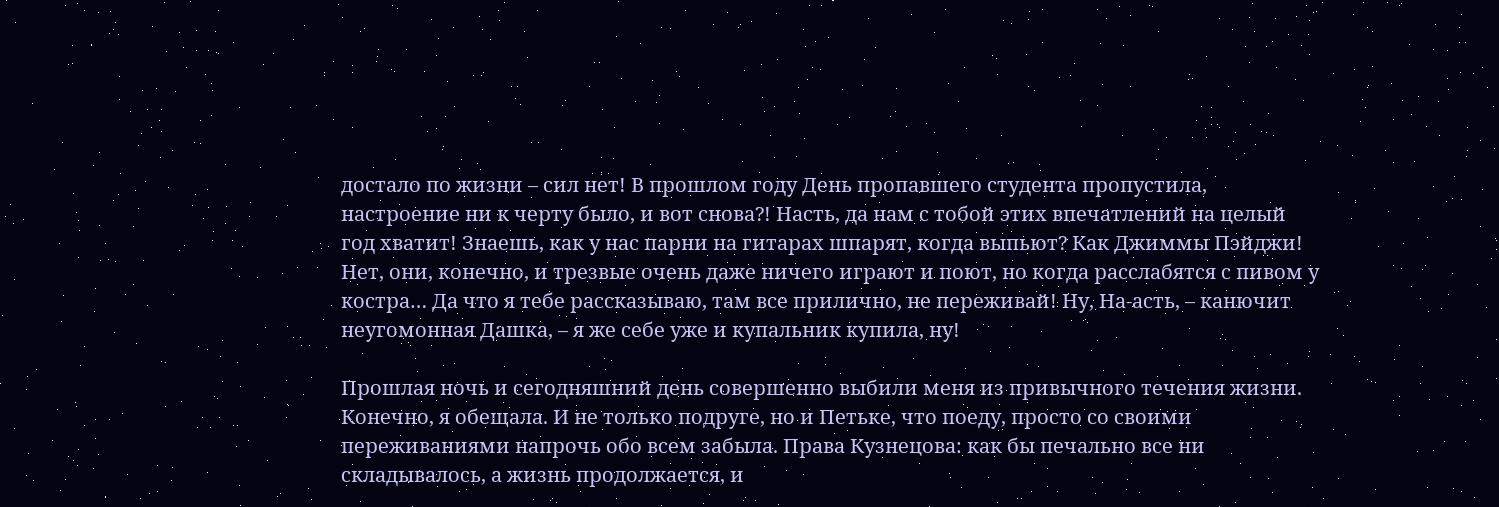достало по жизни – сил нет! В прошлом году День пропавшего студента пропустила, настроение ни к черту было, и вот снова?! Насть, да нам с тобой этих впечатлений на целый год хватит! Знаешь, как у нас парни на гитарах шпарят, когда выпьют? Как Джиммы Пэйджи! Нет, они, конечно, и трезвые очень даже ничего играют и поют, но когда расслабятся с пивом у костра… Да что я тебе рассказываю, там все прилично, не переживай! Ну, На-асть, – канючит неугомонная Дашка, – я же себе уже и купальник купила, ну!

Прошлая ночь и сегодняшний день совершенно выбили меня из привычного течения жизни. Конечно, я обещала. И не только подруге, но и Петьке, что поеду, просто со своими переживаниями напрочь обо всем забыла. Права Кузнецова: как бы печально все ни складывалось, а жизнь продолжается, и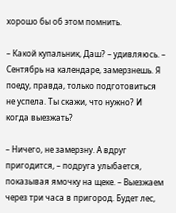хорошо бы об этом помнить.

– Какой купальник, Даш? – удивляюсь. – Сентябрь на календаре, замерзнешь. Я поеду, правда, только подготовиться не успела. Ты скажи, что нужно? И когда выезжать?

– Ничего, не замерзну. А вдруг пригодится, – подруга улыбается, показывая ямочку на щеке. – Выезжаем через три часа в пригород. Будет лес,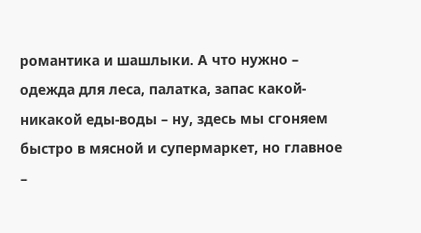романтика и шашлыки. А что нужно – одежда для леса, палатка, запас какой-никакой еды-воды – ну, здесь мы сгоняем быстро в мясной и супермаркет, но главное –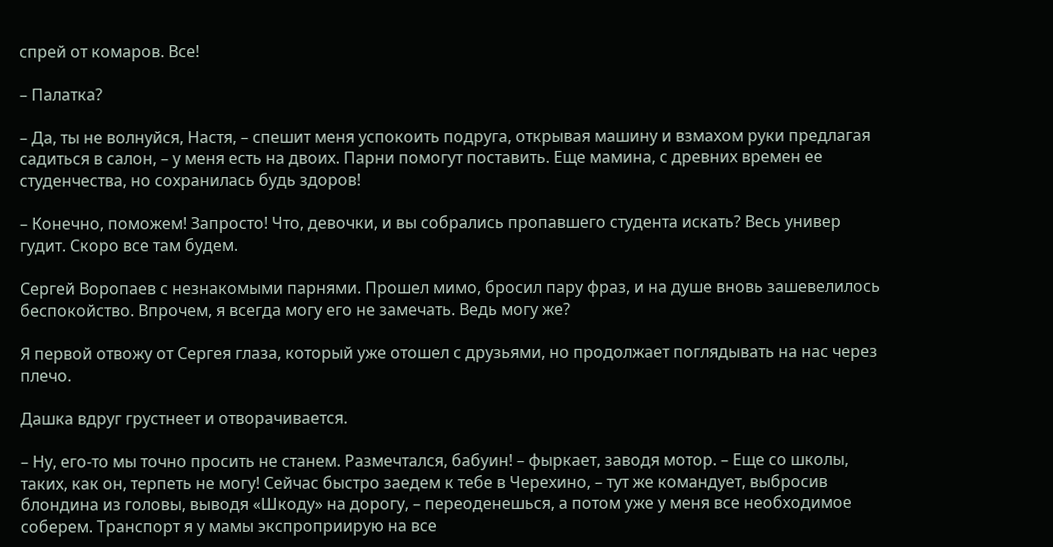спрей от комаров. Все!

– Палатка?

– Да, ты не волнуйся, Настя, – спешит меня успокоить подруга, открывая машину и взмахом руки предлагая садиться в салон, – у меня есть на двоих. Парни помогут поставить. Еще мамина, с древних времен ее студенчества, но сохранилась будь здоров!

– Конечно, поможем! Запросто! Что, девочки, и вы собрались пропавшего студента искать? Весь универ гудит. Скоро все там будем.

Сергей Воропаев с незнакомыми парнями. Прошел мимо, бросил пару фраз, и на душе вновь зашевелилось беспокойство. Впрочем, я всегда могу его не замечать. Ведь могу же?

Я первой отвожу от Сергея глаза, который уже отошел с друзьями, но продолжает поглядывать на нас через плечо.

Дашка вдруг грустнеет и отворачивается.

– Ну, его-то мы точно просить не станем. Размечтался, бабуин! – фыркает, заводя мотор. – Еще со школы, таких, как он, терпеть не могу! Сейчас быстро заедем к тебе в Черехино, – тут же командует, выбросив блондина из головы, выводя «Шкоду» на дорогу, – переоденешься, а потом уже у меня все необходимое соберем. Транспорт я у мамы экспроприирую на все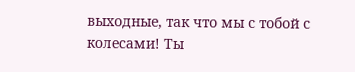выходные, так что мы с тобой с колесами! Ты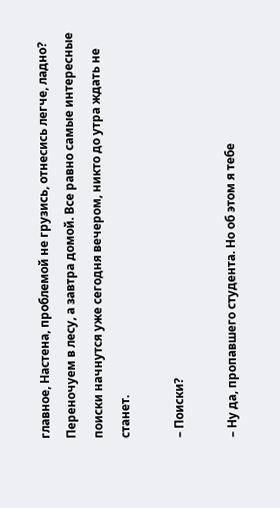главное, Настена, проблемой не грузись, отнесись легче, ладно? Переночуем в лесу, а завтра домой. Все равно самые интересные поиски начнутся уже сегодня вечером, никто до утра ждать не станет.

– Поиски?

– Ну да, пропавшего студента. Но об этом я тебе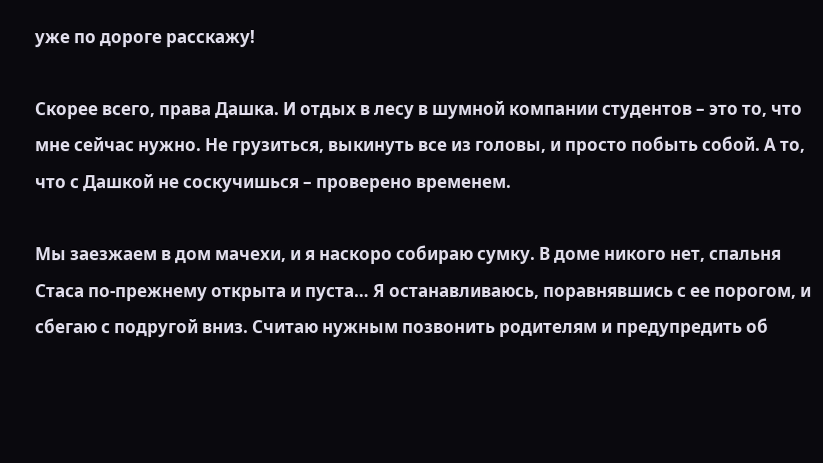уже по дороге расскажу!

Скорее всего, права Дашка. И отдых в лесу в шумной компании студентов – это то, что мне сейчас нужно. Не грузиться, выкинуть все из головы, и просто побыть собой. А то, что с Дашкой не соскучишься – проверено временем.

Мы заезжаем в дом мачехи, и я наскоро собираю сумку. В доме никого нет, спальня Стаса по-прежнему открыта и пуста… Я останавливаюсь, поравнявшись с ее порогом, и сбегаю с подругой вниз. Считаю нужным позвонить родителям и предупредить об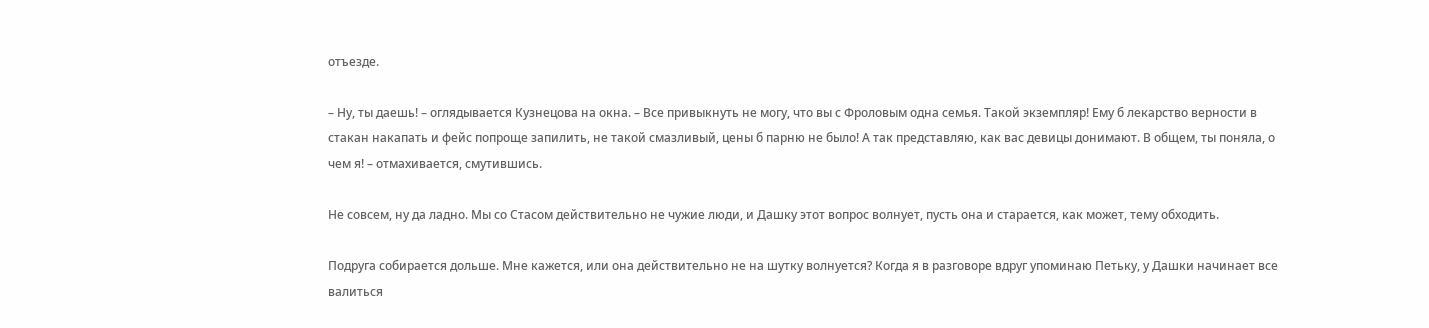отъезде.

– Ну, ты даешь! – оглядывается Кузнецова на окна. – Все привыкнуть не могу, что вы с Фроловым одна семья. Такой экземпляр! Ему б лекарство верности в стакан накапать и фейс попроще запилить, не такой смазливый, цены б парню не было! А так представляю, как вас девицы донимают. В общем, ты поняла, о чем я! – отмахивается, смутившись.

Не совсем, ну да ладно. Мы со Стасом действительно не чужие люди, и Дашку этот вопрос волнует, пусть она и старается, как может, тему обходить.

Подруга собирается дольше. Мне кажется, или она действительно не на шутку волнуется? Когда я в разговоре вдруг упоминаю Петьку, у Дашки начинает все валиться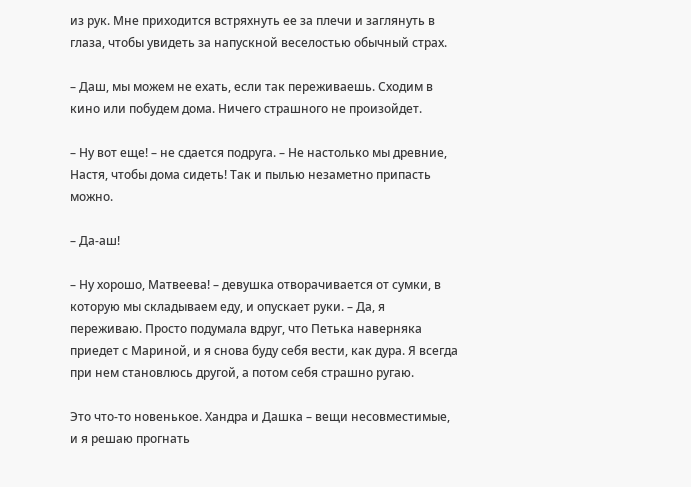из рук. Мне приходится встряхнуть ее за плечи и заглянуть в глаза, чтобы увидеть за напускной веселостью обычный страх.

– Даш, мы можем не ехать, если так переживаешь. Сходим в кино или побудем дома. Ничего страшного не произойдет.

– Ну вот еще! – не сдается подруга. – Не настолько мы древние, Настя, чтобы дома сидеть! Так и пылью незаметно припасть можно.

– Да-аш!

– Ну хорошо, Матвеева! – девушка отворачивается от сумки, в которую мы складываем еду, и опускает руки. – Да, я переживаю. Просто подумала вдруг, что Петька наверняка приедет с Мариной, и я снова буду себя вести, как дура. Я всегда при нем становлюсь другой, а потом себя страшно ругаю.

Это что-то новенькое. Хандра и Дашка – вещи несовместимые, и я решаю прогнать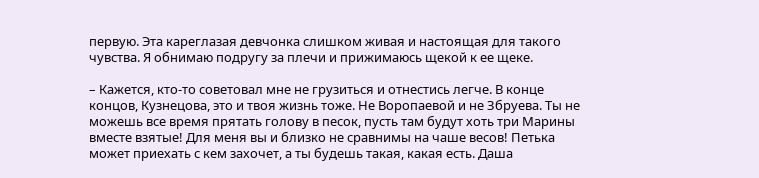первую. Эта кареглазая девчонка слишком живая и настоящая для такого чувства. Я обнимаю подругу за плечи и прижимаюсь щекой к ее щеке.

– Кажется, кто-то советовал мне не грузиться и отнестись легче. В конце концов, Кузнецова, это и твоя жизнь тоже. Не Воропаевой и не Збруева. Ты не можешь все время прятать голову в песок, пусть там будут хоть три Марины вместе взятые! Для меня вы и близко не сравнимы на чаше весов! Петька может приехать с кем захочет, а ты будешь такая, какая есть. Даша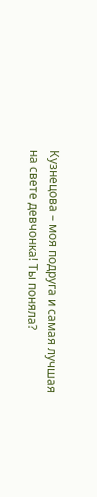Кузнецова – моя подруга и самая лучшая на свете девчонка! Ты поняла?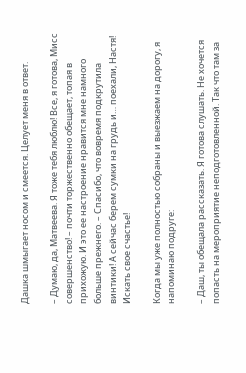Дашка шмыгает носом и смеется. Целует меня в ответ.

– Думаю, да, Матвеева. Я тоже тебя люблю! Все, я готова, Мисс совершенство! – почти торжественно обещает, топая в прихожую. И это ее настроение нравится мне намного больше прежнего. – Спасибо, что вовремя подкрутила винтики! А сейчас берем сумки на грудь и… поехали, Настя! Искать свое счастье!

Когда мы уже полностью собраны и выезжаем на дорогу, я напоминаю подруге:

– Даш, ты обещала рассказать. Я готова слушать. Не хочется попасть на мероприятие неподготовленной. Так что там за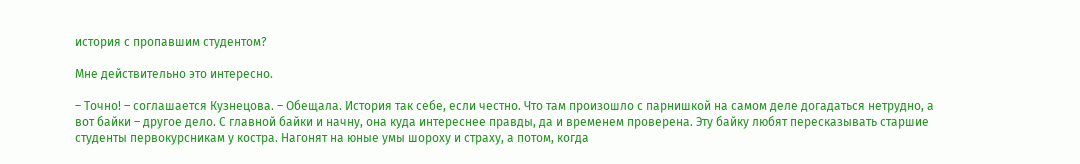история с пропавшим студентом?

Мне действительно это интересно.

– Точно! – соглашается Кузнецова. – Обещала. История так себе, если честно. Что там произошло с парнишкой на самом деле догадаться нетрудно, а вот байки – другое дело. С главной байки и начну, она куда интереснее правды, да и временем проверена. Эту байку любят пересказывать старшие студенты первокурсникам у костра. Нагонят на юные умы шороху и страху, а потом, когда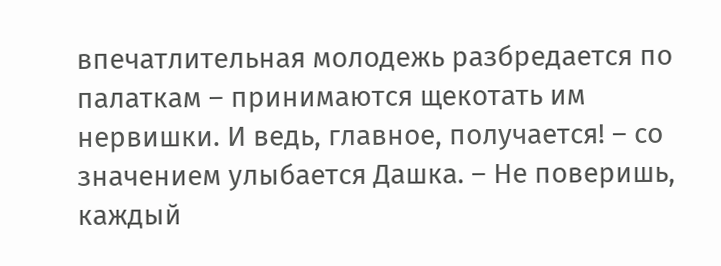впечатлительная молодежь разбредается по палаткам – принимаются щекотать им нервишки. И ведь, главное, получается! – со значением улыбается Дашка. – Не поверишь, каждый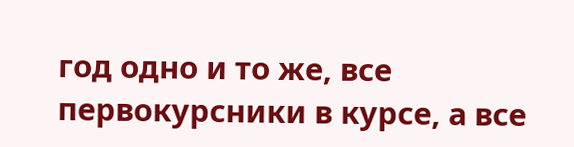год одно и то же, все первокурсники в курсе, а все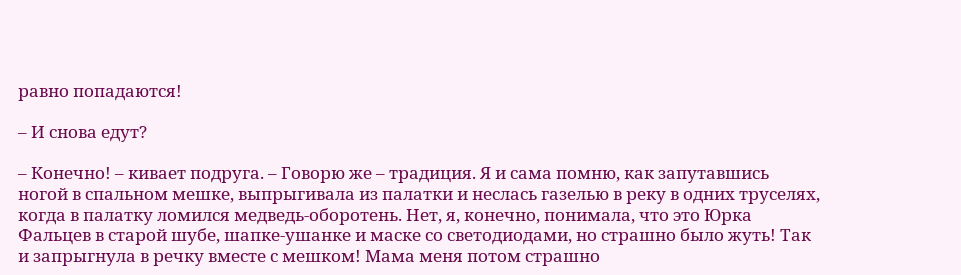равно попадаются!

– И снова едут?

– Конечно! – кивает подруга. – Говорю же – традиция. Я и сама помню, как запутавшись ногой в спальном мешке, выпрыгивала из палатки и неслась газелью в реку в одних труселях, когда в палатку ломился медведь-оборотень. Нет, я, конечно, понимала, что это Юрка Фальцев в старой шубе, шапке-ушанке и маске со светодиодами, но страшно было жуть! Так и запрыгнула в речку вместе с мешком! Мама меня потом страшно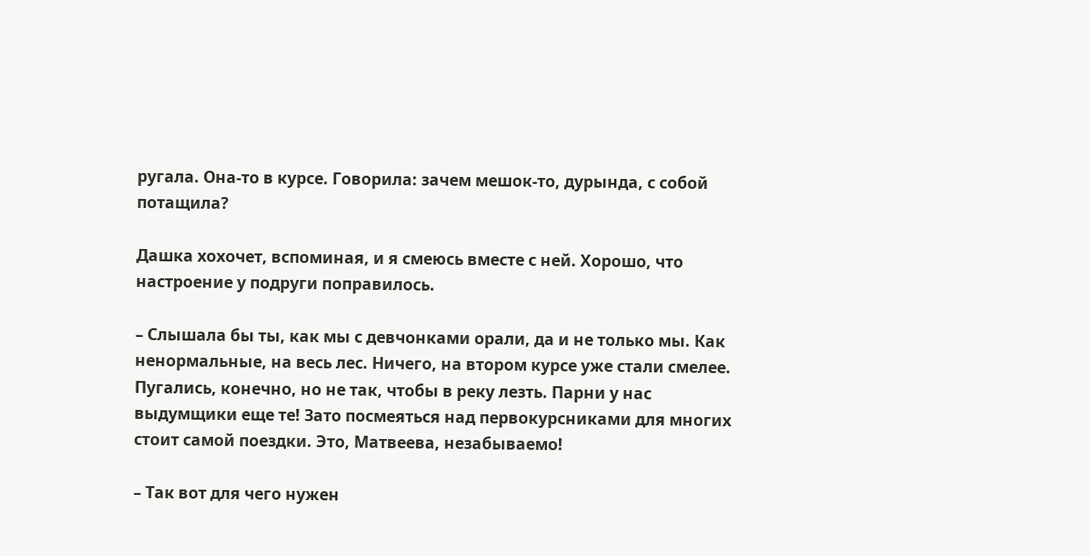ругала. Она-то в курсе. Говорила: зачем мешок-то, дурында, с собой потащила?

Дашка хохочет, вспоминая, и я смеюсь вместе с ней. Хорошо, что настроение у подруги поправилось.

– Слышала бы ты, как мы с девчонками орали, да и не только мы. Как ненормальные, на весь лес. Ничего, на втором курсе уже стали смелее. Пугались, конечно, но не так, чтобы в реку лезть. Парни у нас выдумщики еще те! Зато посмеяться над первокурсниками для многих стоит самой поездки. Это, Матвеева, незабываемо!

– Так вот для чего нужен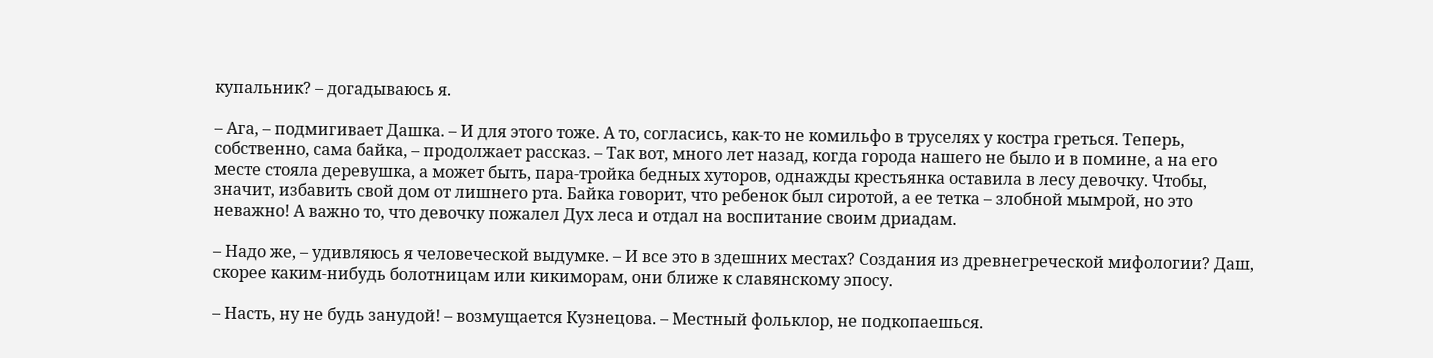купальник? – догадываюсь я.

– Ага, – подмигивает Дашка. – И для этого тоже. А то, согласись, как-то не комильфо в труселях у костра греться. Теперь, собственно, сама байка, – продолжает рассказ. – Так вот, много лет назад, когда города нашего не было и в помине, а на его месте стояла деревушка, а может быть, пара-тройка бедных хуторов, однажды крестьянка оставила в лесу девочку. Чтобы, значит, избавить свой дом от лишнего рта. Байка говорит, что ребенок был сиротой, а ее тетка – злобной мымрой, но это неважно! А важно то, что девочку пожалел Дух леса и отдал на воспитание своим дриадам.

– Надо же, – удивляюсь я человеческой выдумке. – И все это в здешних местах? Создания из древнегреческой мифологии? Даш, скорее каким-нибудь болотницам или кикиморам, они ближе к славянскому эпосу.

– Насть, ну не будь занудой! – возмущается Кузнецова. – Местный фольклор, не подкопаешься.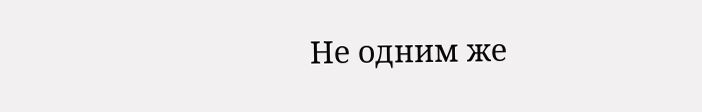Не одним же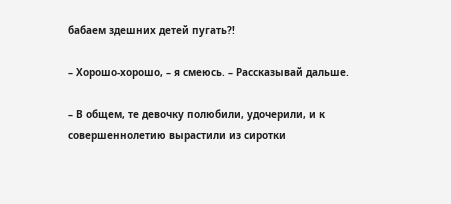бабаем здешних детей пугать?!

– Хорошо-хорошо, – я смеюсь. – Рассказывай дальше.

– В общем, те девочку полюбили, удочерили, и к совершеннолетию вырастили из сиротки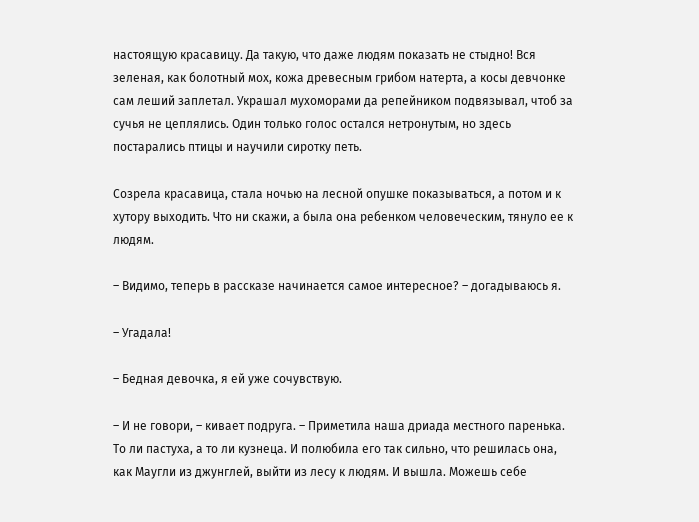настоящую красавицу. Да такую, что даже людям показать не стыдно! Вся зеленая, как болотный мох, кожа древесным грибом натерта, а косы девчонке сам леший заплетал. Украшал мухоморами да репейником подвязывал, чтоб за сучья не цеплялись. Один только голос остался нетронутым, но здесь постарались птицы и научили сиротку петь.

Созрела красавица, стала ночью на лесной опушке показываться, а потом и к хутору выходить. Что ни скажи, а была она ребенком человеческим, тянуло ее к людям.

– Видимо, теперь в рассказе начинается самое интересное? – догадываюсь я.

– Угадала!

– Бедная девочка, я ей уже сочувствую.

– И не говори, – кивает подруга. – Приметила наша дриада местного паренька. То ли пастуха, а то ли кузнеца. И полюбила его так сильно, что решилась она, как Маугли из джунглей, выйти из лесу к людям. И вышла. Можешь себе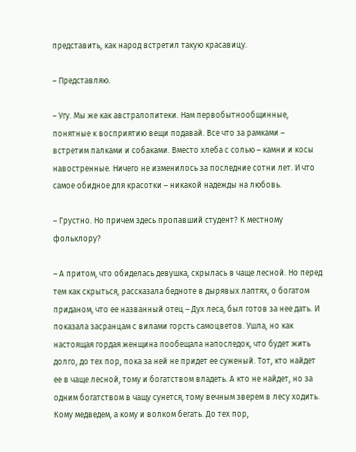представить, как народ встретил такую красавицу.

– Представляю.

– Угу. Мы же как австралопитеки. Нам первобытнообщинные, понятные к восприятию вещи подавай. Все что за рамками – встретим палками и собаками. Вместо хлеба с солью – камни и косы навостренные. Ничего не изменилось за последние сотни лет. И что самое обидное для красотки – никакой надежды на любовь.

– Грустно. Но причем здесь пропавший студент? К местному фольклору?

– А притом, что обиделась девушка, скрылась в чаще лесной. Но перед тем как скрыться, рассказала бедноте в дырявых лаптях, о богатом приданом, что ее названный отец – Дух леса, был готов за нее дать. И показала засранцам с вилами горсть самоцветов. Ушла, но как настоящая гордая женщина пообещала напоследок, что будет жить долго, до тех пор, пока за ней не придет ее суженый. Тот, кто найдет ее в чаще лесной, тому и богатством владеть. А кто не найдет, но за одним богатством в чащу сунется, тому вечным зверем в лесу ходить. Кому медведем, а кому и волком бегать. До тех пор,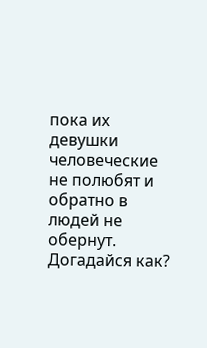пока их девушки человеческие не полюбят и обратно в людей не обернут. Догадайся как?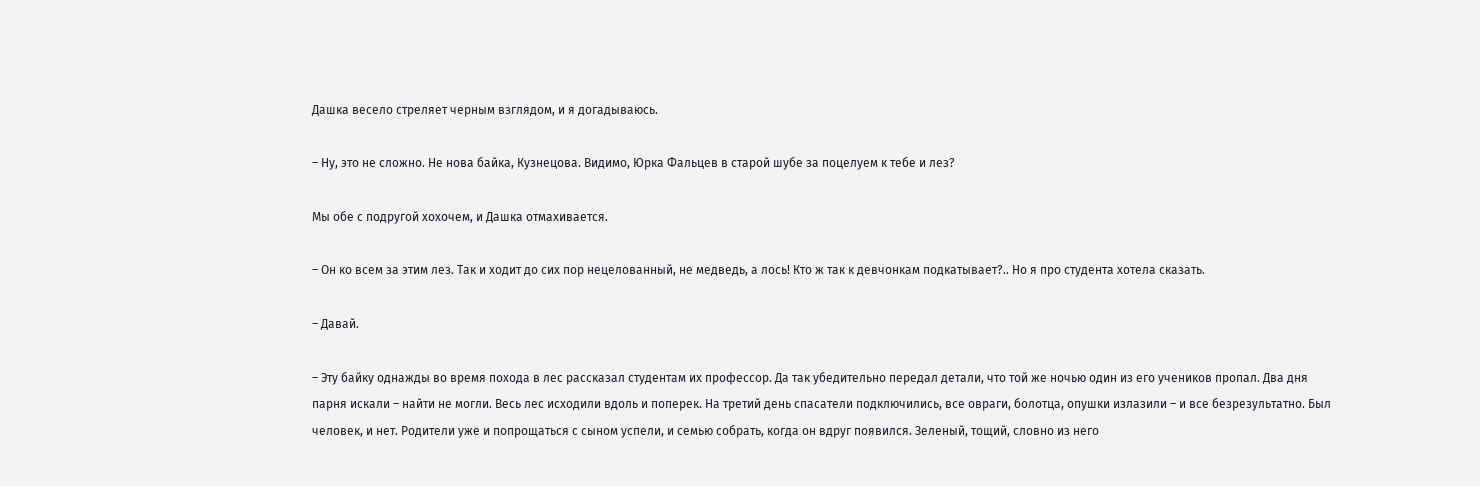Дашка весело стреляет черным взглядом, и я догадываюсь.

– Ну, это не сложно. Не нова байка, Кузнецова. Видимо, Юрка Фальцев в старой шубе за поцелуем к тебе и лез?

Мы обе с подругой хохочем, и Дашка отмахивается.

– Он ко всем за этим лез. Так и ходит до сих пор нецелованный, не медведь, а лось! Кто ж так к девчонкам подкатывает?.. Но я про студента хотела сказать.

– Давай.

– Эту байку однажды во время похода в лес рассказал студентам их профессор. Да так убедительно передал детали, что той же ночью один из его учеников пропал. Два дня парня искали – найти не могли. Весь лес исходили вдоль и поперек. На третий день спасатели подключились, все овраги, болотца, опушки излазили – и все безрезультатно. Был человек, и нет. Родители уже и попрощаться с сыном успели, и семью собрать, когда он вдруг появился. Зеленый, тощий, словно из него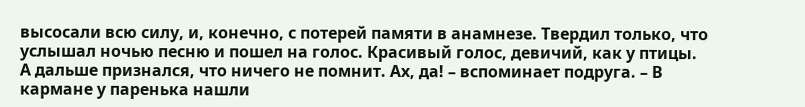высосали всю силу, и, конечно, с потерей памяти в анамнезе. Твердил только, что услышал ночью песню и пошел на голос. Красивый голос, девичий, как у птицы. А дальше признался, что ничего не помнит. Ах, да! – вспоминает подруга. – В кармане у паренька нашли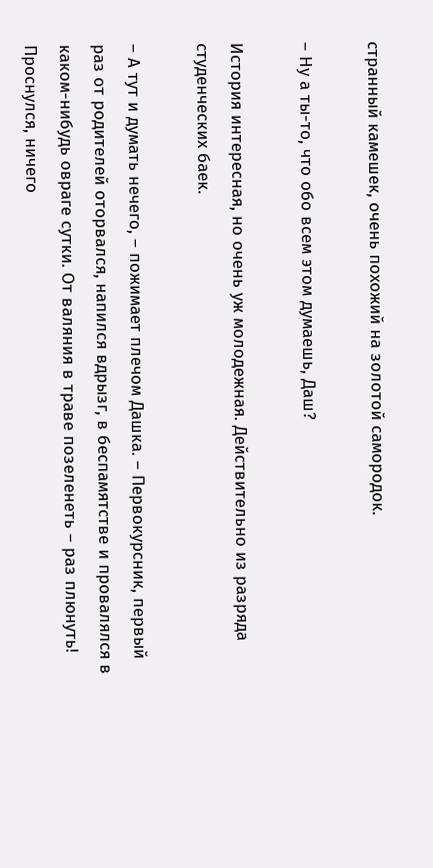странный камешек, очень похожий на золотой самородок.

– Ну а ты-то, что обо всем этом думаешь, Даш?

История интересная, но очень уж молодежная. Действительно из разряда студенческих баек.

– А тут и думать нечего, – пожимает плечом Дашка. – Первокурсник, первый раз от родителей оторвался, напился вдрызг, в беспамятстве и провалялся в каком-нибудь овраге сутки. От валяния в траве позеленеть – раз плюнуть! Проснулся, ничего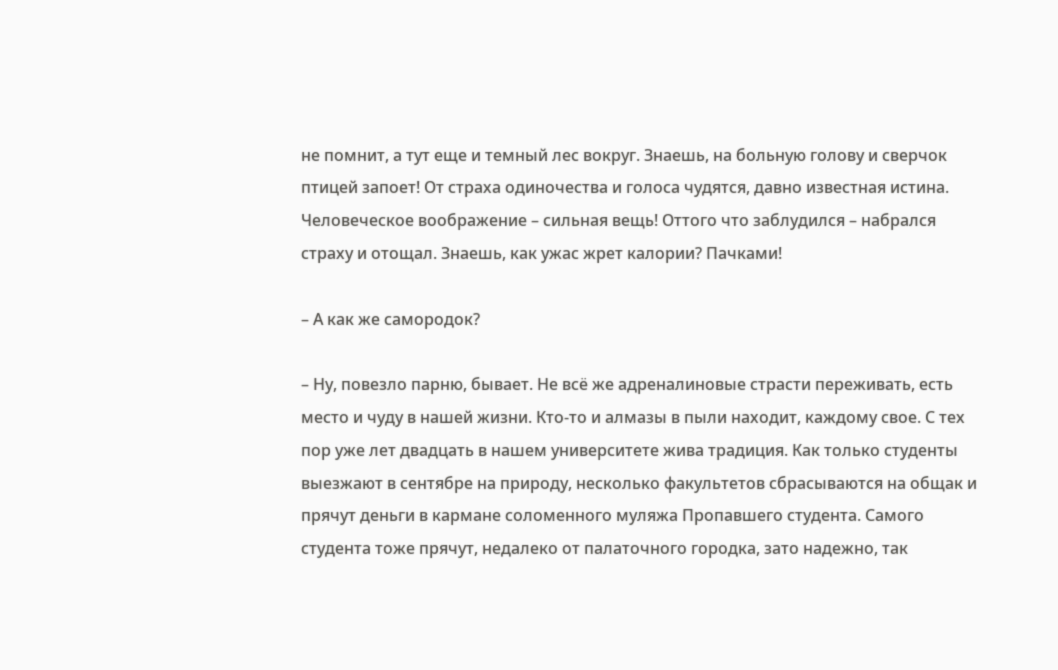не помнит, а тут еще и темный лес вокруг. Знаешь, на больную голову и сверчок птицей запоет! От страха одиночества и голоса чудятся, давно известная истина. Человеческое воображение – сильная вещь! Оттого что заблудился – набрался страху и отощал. Знаешь, как ужас жрет калории? Пачками!

– А как же самородок?

– Ну, повезло парню, бывает. Не всё же адреналиновые страсти переживать, есть место и чуду в нашей жизни. Кто-то и алмазы в пыли находит, каждому свое. С тех пор уже лет двадцать в нашем университете жива традиция. Как только студенты выезжают в сентябре на природу, несколько факультетов сбрасываются на общак и прячут деньги в кармане соломенного муляжа Пропавшего студента. Самого студента тоже прячут, недалеко от палаточного городка, зато надежно, так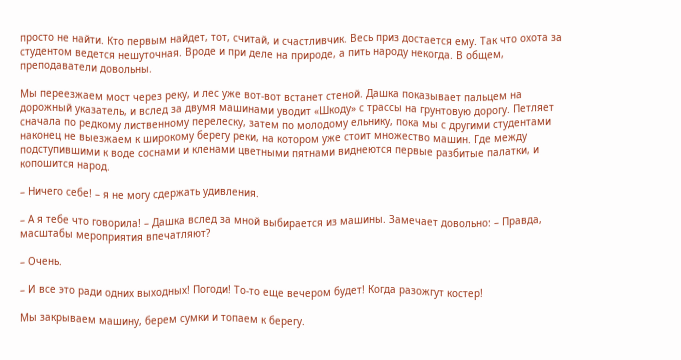просто не найти. Кто первым найдет, тот, считай, и счастливчик. Весь приз достается ему. Так что охота за студентом ведется нешуточная. Вроде и при деле на природе, а пить народу некогда. В общем, преподаватели довольны.

Мы переезжаем мост через реку, и лес уже вот-вот встанет стеной. Дашка показывает пальцем на дорожный указатель, и вслед за двумя машинами уводит «Шкоду» с трассы на грунтовую дорогу. Петляет сначала по редкому лиственному перелеску, затем по молодому ельнику, пока мы с другими студентами наконец не выезжаем к широкому берегу реки, на котором уже стоит множество машин. Где между подступившими к воде соснами и кленами цветными пятнами виднеются первые разбитые палатки, и копошится народ.

– Ничего себе! – я не могу сдержать удивления.

– А я тебе что говорила! – Дашка вслед за мной выбирается из машины. Замечает довольно: – Правда, масштабы мероприятия впечатляют?

– Очень.

– И все это ради одних выходных! Погоди! То-то еще вечером будет! Когда разожгут костер!

Мы закрываем машину, берем сумки и топаем к берегу.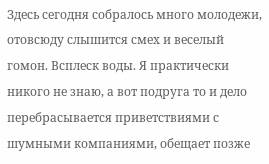Здесь сегодня собралось много молодежи, отовсюду слышится смех и веселый гомон. Всплеск воды. Я практически никого не знаю, а вот подруга то и дело перебрасывается приветствиями с шумными компаниями, обещает позже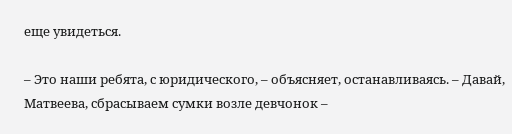еще увидеться.

– Это наши ребята, с юридического, – объясняет, останавливаясь. – Давай, Матвеева, сбрасываем сумки возле девчонок –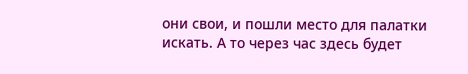они свои, и пошли место для палатки искать. А то через час здесь будет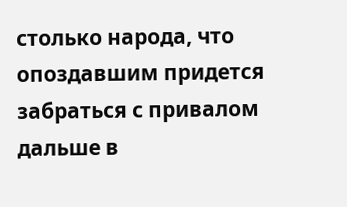столько народа, что опоздавшим придется забраться с привалом дальше в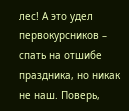лес! А это удел первокурсников – спать на отшибе праздника, но никак не наш. Поверь,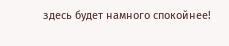здесь будет намного спокойнее!